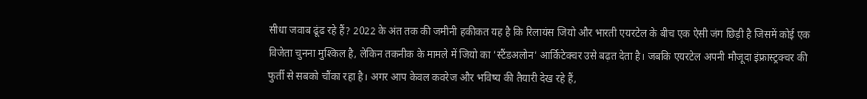सीधा जवाब ढूंढ रहे हैं? 2022 के अंत तक की जमीनी हकीकत यह है कि रिलायंस जियो और भारती एयरटेल के बीच एक ऐसी जंग छिड़ी है जिसमें कोई एक विजेता चुनना मुश्किल है, लेकिन तकनीक के मामले में जियो का 'स्टैंडअलोन' आर्किटेक्चर उसे बढ़त देता है। जबकि एयरटेल अपनी मौजूदा इंफ्रास्ट्रक्चर की फुर्ती से सबको चौंका रहा है। अगर आप केवल कवरेज और भविष्य की तैयारी देख रहे हैं,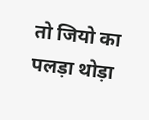तो जियो का पलड़ा थोड़ा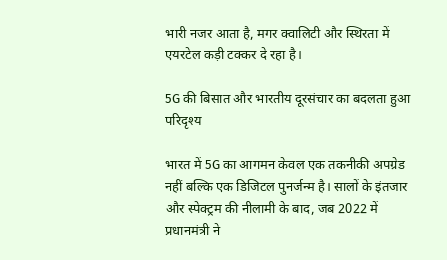भारी नजर आता है, मगर क्वालिटी और स्थिरता में एयरटेल कड़ी टक्कर दे रहा है।

5G की बिसात और भारतीय दूरसंचार का बदलता हुआ परिदृश्य

भारत में 5G का आगमन केवल एक तकनीकी अपग्रेड नहीं बल्कि एक डिजिटल पुनर्जन्म है। सालों के इंतजार और स्पेक्ट्रम की नीलामी के बाद, जब 2022 में प्रधानमंत्री ने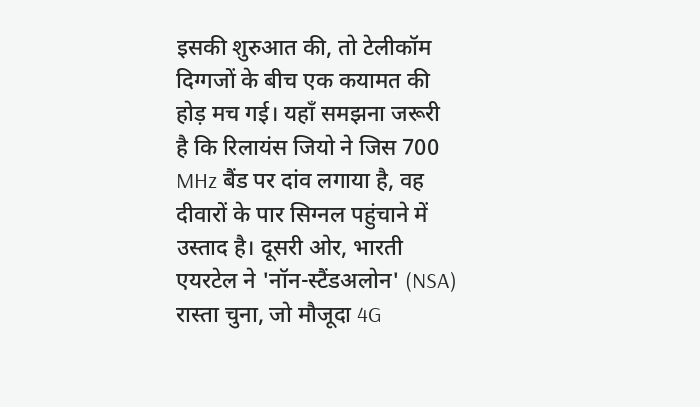इसकी शुरुआत की, तो टेलीकॉम दिग्गजों के बीच एक कयामत की होड़ मच गई। यहाँ समझना जरूरी है कि रिलायंस जियो ने जिस 700 MHz बैंड पर दांव लगाया है, वह दीवारों के पार सिग्नल पहुंचाने में उस्ताद है। दूसरी ओर, भारती एयरटेल ने 'नॉन-स्टैंडअलोन' (NSA) रास्ता चुना, जो मौजूदा 4G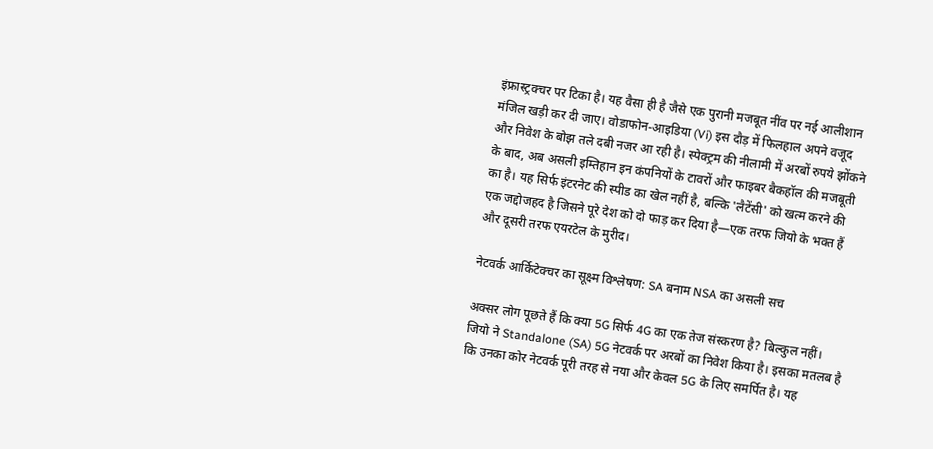इंफ्रास्ट्रक्चर पर टिका है। यह वैसा ही है जैसे एक पुरानी मजबूत नींव पर नई आलीशान मंजिल खड़ी कर दी जाए। वोडाफोन-आइडिया (Vi) इस दौड़ में फिलहाल अपने वजूद और निवेश के बोझ तले दबी नजर आ रही है। स्पेक्ट्रम की नीलामी में अरबों रुपये झोंकने के बाद, अब असली इम्तिहान इन कंपनियों के टावरों और फाइबर बैकहॉल की मजबूती का है। यह सिर्फ इंटरनेट की स्पीड का खेल नहीं है, बल्कि 'लैटेंसी' को खत्म करने की एक जद्दोजहद है जिसने पूरे देश को दो फाड़ कर दिया है—एक तरफ जियो के भक्त हैं और दूसरी तरफ एयरटेल के मुरीद।

नेटवर्क आर्किटेक्चर का सूक्ष्म विश्लेषण: SA बनाम NSA का असली सच

अक्सर लोग पूछते हैं कि क्या 5G सिर्फ 4G का एक तेज संस्करण है? बिल्कुल नहीं। जियो ने Standalone (SA) 5G नेटवर्क पर अरबों का निवेश किया है। इसका मतलब है कि उनका कोर नेटवर्क पूरी तरह से नया और केवल 5G के लिए समर्पित है। यह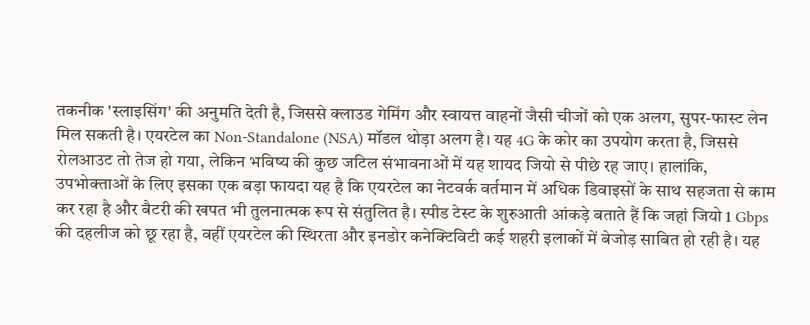तकनीक 'स्लाइसिंग' की अनुमति देती है, जिससे क्लाउड गेमिंग और स्वायत्त वाहनों जैसी चीजों को एक अलग, सुपर-फास्ट लेन मिल सकती है। एयरटेल का Non-Standalone (NSA) मॉडल थोड़ा अलग है। यह 4G के कोर का उपयोग करता है, जिससे रोलआउट तो तेज हो गया, लेकिन भविष्य की कुछ जटिल संभावनाओं में यह शायद जियो से पीछे रह जाए। हालांकि, उपभोक्ताओं के लिए इसका एक बड़ा फायदा यह है कि एयरटेल का नेटवर्क वर्तमान में अधिक डिवाइसों के साथ सहजता से काम कर रहा है और बैटरी की खपत भी तुलनात्मक रूप से संतुलित है। स्पीड टेस्ट के शुरुआती आंकड़े बताते हैं कि जहां जियो 1 Gbps की दहलीज को छू रहा है, वहीं एयरटेल की स्थिरता और इनडोर कनेक्टिविटी कई शहरी इलाकों में बेजोड़ साबित हो रही है। यह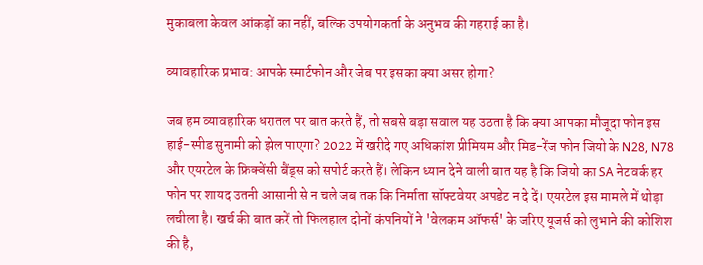मुकाबला केवल आंकड़ों का नहीं, बल्कि उपयोगकर्ता के अनुभव की गहराई का है।

व्यावहारिक प्रभाव: आपके स्मार्टफोन और जेब पर इसका क्या असर होगा?

जब हम व्यावहारिक धरातल पर बात करते हैं, तो सबसे बड़ा सवाल यह उठता है कि क्या आपका मौजूदा फोन इस हाई-स्पीड सुनामी को झेल पाएगा? 2022 में खरीदे गए अधिकांश प्रीमियम और मिड-रेंज फोन जियो के N28, N78 और एयरटेल के फ्रिक्वेंसी बैंड्स को सपोर्ट करते हैं। लेकिन ध्यान देने वाली बात यह है कि जियो का SA नेटवर्क हर फोन पर शायद उतनी आसानी से न चले जब तक कि निर्माता सॉफ्टवेयर अपडेट न दे दें। एयरटेल इस मामले में थोड़ा लचीला है। खर्च की बात करें तो फिलहाल दोनों कंपनियों ने 'वेलकम ऑफर्स' के जरिए यूजर्स को लुभाने की कोशिश की है,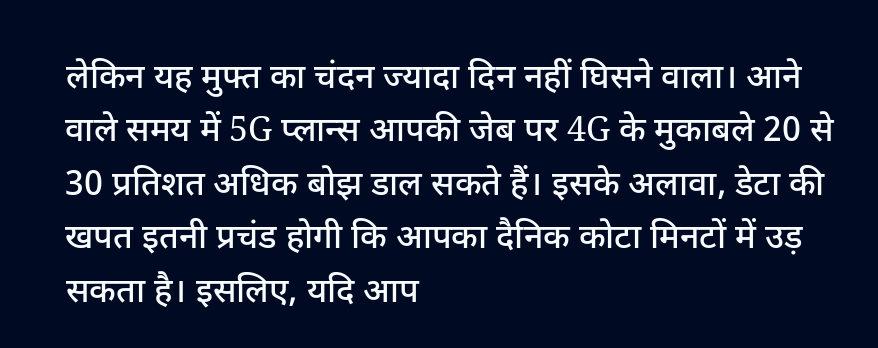लेकिन यह मुफ्त का चंदन ज्यादा दिन नहीं घिसने वाला। आने वाले समय में 5G प्लान्स आपकी जेब पर 4G के मुकाबले 20 से 30 प्रतिशत अधिक बोझ डाल सकते हैं। इसके अलावा, डेटा की खपत इतनी प्रचंड होगी कि आपका दैनिक कोटा मिनटों में उड़ सकता है। इसलिए, यदि आप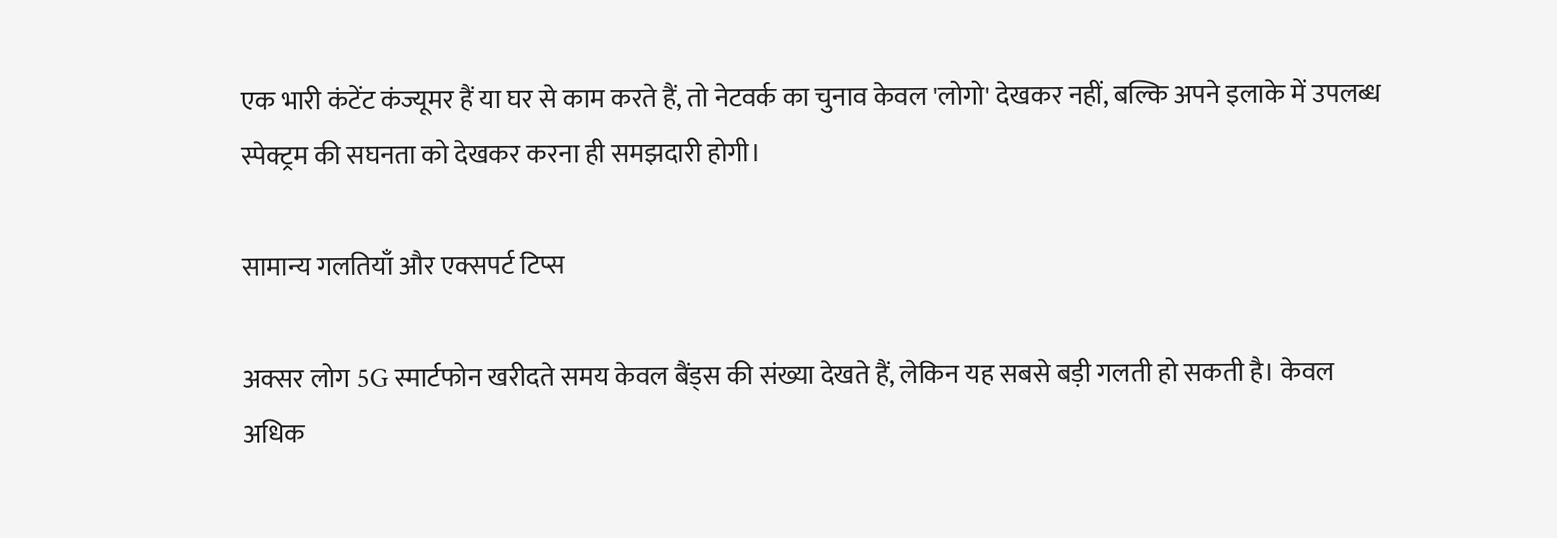एक भारी कंटेंट कंज्यूमर हैं या घर से काम करते हैं, तो नेटवर्क का चुनाव केवल 'लोगो' देखकर नहीं, बल्कि अपने इलाके में उपलब्ध स्पेक्ट्रम की सघनता को देखकर करना ही समझदारी होगी।

सामान्य गलतियाँ और एक्सपर्ट टिप्स

अक्सर लोग 5G स्मार्टफोन खरीदते समय केवल बैंड्स की संख्या देखते हैं, लेकिन यह सबसे बड़ी गलती हो सकती है। केवल अधिक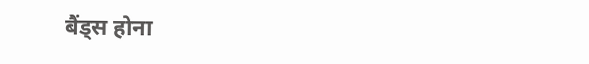बैंड्स होना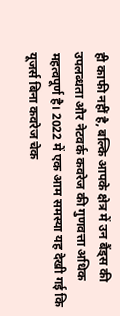ही काफी नहीं है, बल्कि आपके क्षेत्र में उन बैंड्स की उपलब्धता और नेटवर्क कवरेज की गुणवत्ता अधिक महत्वपूर्ण है। 2022 में एक आम समस्या यह देखी गई कि यूजर्स बिना कवरेज चेक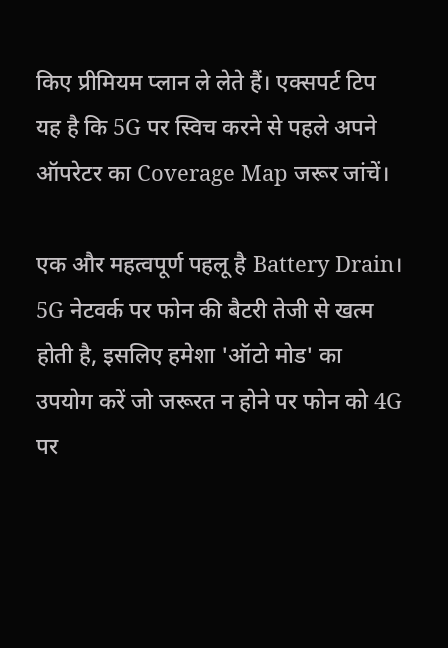किए प्रीमियम प्लान ले लेते हैं। एक्सपर्ट टिप यह है कि 5G पर स्विच करने से पहले अपने ऑपरेटर का Coverage Map जरूर जांचें।

एक और महत्वपूर्ण पहलू है Battery Drain। 5G नेटवर्क पर फोन की बैटरी तेजी से खत्म होती है, इसलिए हमेशा 'ऑटो मोड' का उपयोग करें जो जरूरत न होने पर फोन को 4G पर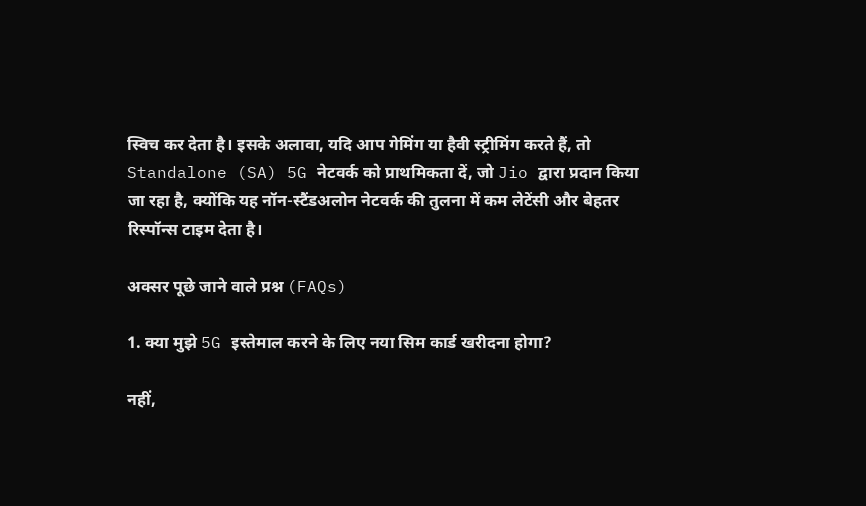स्विच कर देता है। इसके अलावा, यदि आप गेमिंग या हैवी स्ट्रीमिंग करते हैं, तो Standalone (SA) 5G नेटवर्क को प्राथमिकता दें, जो Jio द्वारा प्रदान किया जा रहा है, क्योंकि यह नॉन-स्टैंडअलोन नेटवर्क की तुलना में कम लेटेंसी और बेहतर रिस्पॉन्स टाइम देता है।

अक्सर पूछे जाने वाले प्रश्न (FAQs)

1. क्या मुझे 5G इस्तेमाल करने के लिए नया सिम कार्ड खरीदना होगा?

नहीं,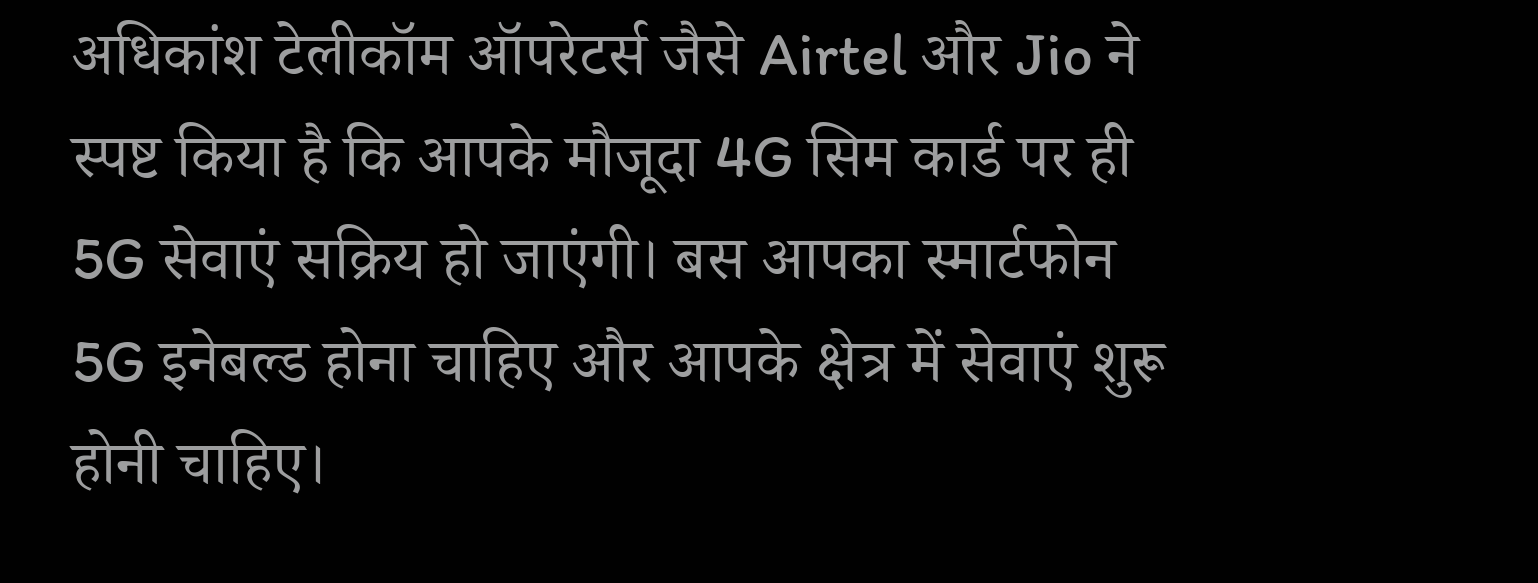अधिकांश टेलीकॉम ऑपरेटर्स जैसे Airtel और Jio ने स्पष्ट किया है कि आपके मौजूदा 4G सिम कार्ड पर ही 5G सेवाएं सक्रिय हो जाएंगी। बस आपका स्मार्टफोन 5G इनेबल्ड होना चाहिए और आपके क्षेत्र में सेवाएं शुरू होनी चाहिए।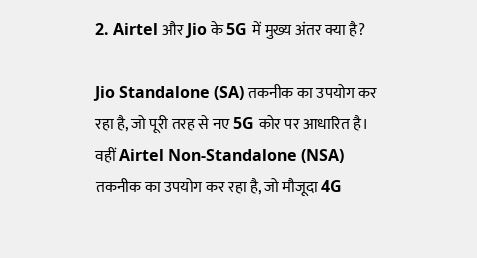2. Airtel और Jio के 5G में मुख्य अंतर क्या है?

Jio Standalone (SA) तकनीक का उपयोग कर रहा है, जो पूरी तरह से नए 5G कोर पर आधारित है। वहीं Airtel Non-Standalone (NSA) तकनीक का उपयोग कर रहा है, जो मौजूदा 4G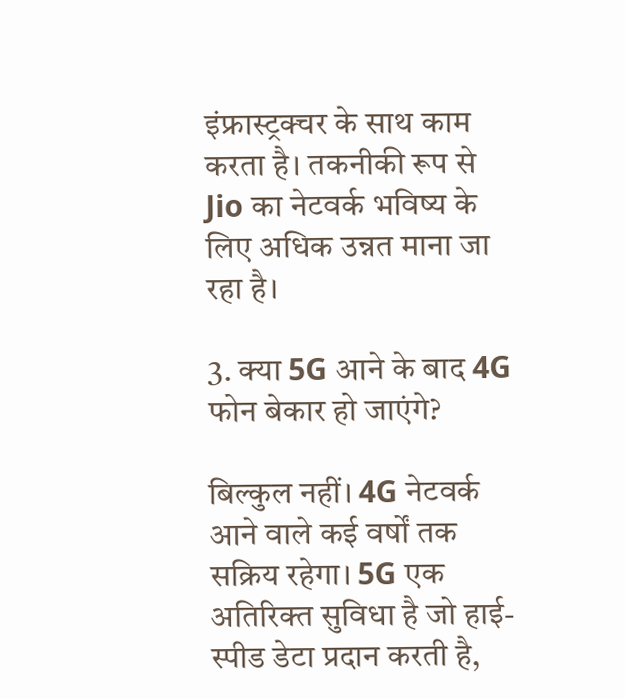इंफ्रास्ट्रक्चर के साथ काम करता है। तकनीकी रूप से Jio का नेटवर्क भविष्य के लिए अधिक उन्नत माना जा रहा है।

3. क्या 5G आने के बाद 4G फोन बेकार हो जाएंगे?

बिल्कुल नहीं। 4G नेटवर्क आने वाले कई वर्षों तक सक्रिय रहेगा। 5G एक अतिरिक्त सुविधा है जो हाई-स्पीड डेटा प्रदान करती है,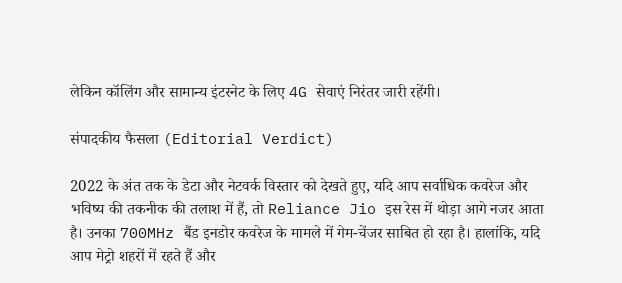लेकिन कॉलिंग और सामान्य इंटरनेट के लिए 4G सेवाएं निरंतर जारी रहेंगी।

संपादकीय फैसला (Editorial Verdict)

2022 के अंत तक के डेटा और नेटवर्क विस्तार को देखते हुए, यदि आप सर्वाधिक कवरेज और भविष्य की तकनीक की तलाश में हैं, तो Reliance Jio इस रेस में थोड़ा आगे नजर आता है। उनका 700MHz बैंड इनडोर कवरेज के मामले में गेम-चेंजर साबित हो रहा है। हालांकि, यदि आप मेट्रो शहरों में रहते हैं और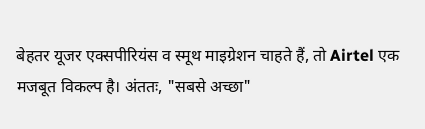बेहतर यूजर एक्सपीरियंस व स्मूथ माइग्रेशन चाहते हैं, तो Airtel एक मजबूत विकल्प है। अंततः, "सबसे अच्छा"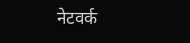नेटवर्क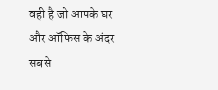वही है जो आपके घर और ऑफिस के अंदर सबसे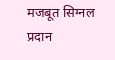मजबूत सिग्नल प्रदान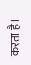करता है।